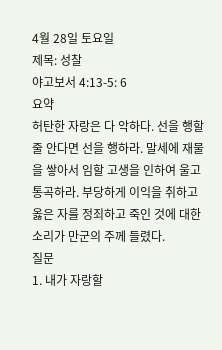4월 28일 토요일
제목: 성찰
야고보서 4:13-5: 6
요약
허탄한 자랑은 다 악하다. 선을 행할 줄 안다면 선을 행하라. 말세에 재물을 쌓아서 임할 고생을 인하여 울고 통곡하라. 부당하게 이익을 취하고 옳은 자를 정죄하고 죽인 것에 대한 소리가 만군의 주께 들렸다.
질문
1. 내가 자랑할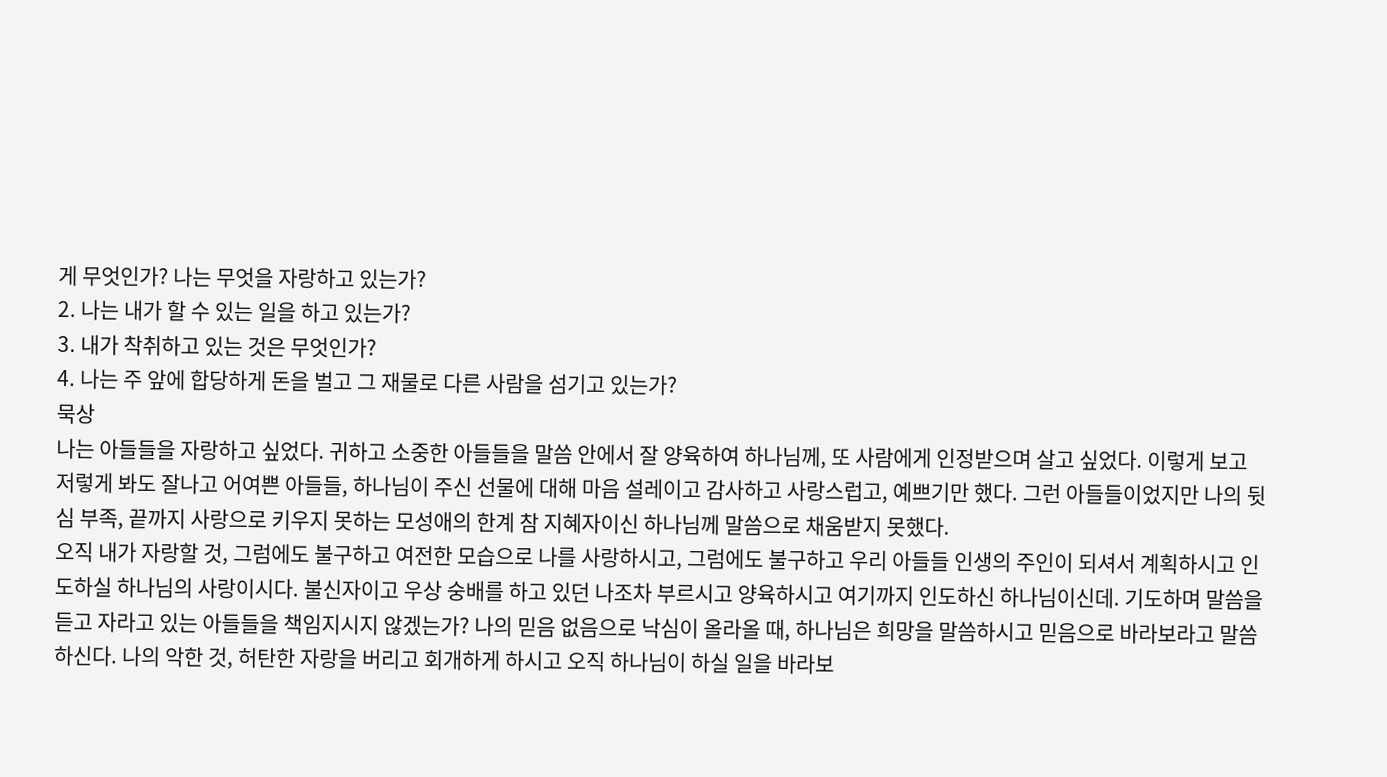게 무엇인가? 나는 무엇을 자랑하고 있는가?
2. 나는 내가 할 수 있는 일을 하고 있는가?
3. 내가 착취하고 있는 것은 무엇인가?
4. 나는 주 앞에 합당하게 돈을 벌고 그 재물로 다른 사람을 섬기고 있는가?
묵상
나는 아들들을 자랑하고 싶었다. 귀하고 소중한 아들들을 말씀 안에서 잘 양육하여 하나님께, 또 사람에게 인정받으며 살고 싶었다. 이렇게 보고 저렇게 봐도 잘나고 어여쁜 아들들, 하나님이 주신 선물에 대해 마음 설레이고 감사하고 사랑스럽고, 예쁘기만 했다. 그런 아들들이었지만 나의 뒷심 부족, 끝까지 사랑으로 키우지 못하는 모성애의 한계 참 지혜자이신 하나님께 말씀으로 채움받지 못했다.
오직 내가 자랑할 것, 그럼에도 불구하고 여전한 모습으로 나를 사랑하시고, 그럼에도 불구하고 우리 아들들 인생의 주인이 되셔서 계획하시고 인도하실 하나님의 사랑이시다. 불신자이고 우상 숭배를 하고 있던 나조차 부르시고 양육하시고 여기까지 인도하신 하나님이신데. 기도하며 말씀을 듣고 자라고 있는 아들들을 책임지시지 않겠는가? 나의 믿음 없음으로 낙심이 올라올 때, 하나님은 희망을 말씀하시고 믿음으로 바라보라고 말씀하신다. 나의 악한 것, 허탄한 자랑을 버리고 회개하게 하시고 오직 하나님이 하실 일을 바라보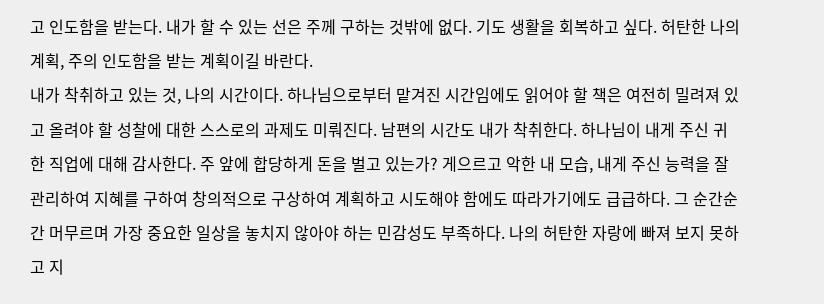고 인도함을 받는다. 내가 할 수 있는 선은 주께 구하는 것밖에 없다. 기도 생활을 회복하고 싶다. 허탄한 나의 계획, 주의 인도함을 받는 계획이길 바란다.
내가 착취하고 있는 것, 나의 시간이다. 하나님으로부터 맡겨진 시간임에도 읽어야 할 책은 여전히 밀려져 있고 올려야 할 성찰에 대한 스스로의 과제도 미뤄진다. 남편의 시간도 내가 착취한다. 하나님이 내게 주신 귀한 직업에 대해 감사한다. 주 앞에 합당하게 돈을 벌고 있는가? 게으르고 악한 내 모습, 내게 주신 능력을 잘 관리하여 지혜를 구하여 창의적으로 구상하여 계획하고 시도해야 함에도 따라가기에도 급급하다. 그 순간순간 머무르며 가장 중요한 일상을 놓치지 않아야 하는 민감성도 부족하다. 나의 허탄한 자랑에 빠져 보지 못하고 지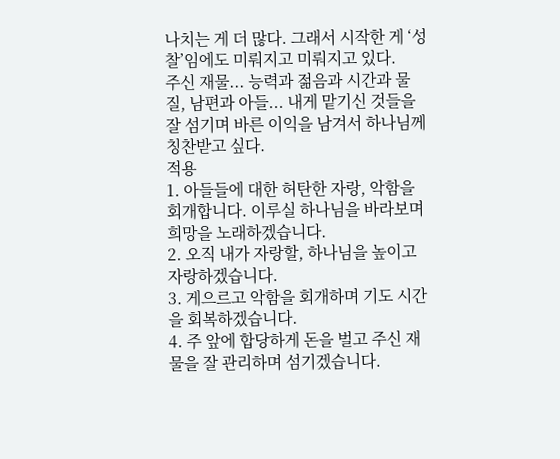나치는 게 더 많다. 그래서 시작한 게 ‘성찰’임에도 미뤄지고 미뤄지고 있다.
주신 재물... 능력과 젊음과 시간과 물질, 남편과 아들... 내게 맡기신 것들을 잘 섬기며 바른 이익을 남겨서 하나님께 칭찬받고 싶다.
적용
1. 아들들에 대한 허탄한 자랑, 악함을 회개합니다. 이루실 하나님을 바라보며 희망을 노래하겠습니다.
2. 오직 내가 자랑할, 하나님을 높이고 자랑하겠습니다.
3. 게으르고 악함을 회개하며 기도 시간을 회복하겠습니다.
4. 주 앞에 합당하게 돈을 벌고 주신 재물을 잘 관리하며 섬기겠습니다.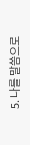5. 나를 말씀으로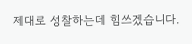제대로 성찰하는데 힘쓰겠습니다.